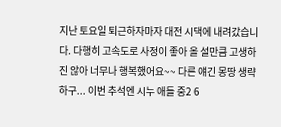지난 토요일 퇴근하자마자 대전 시댁에 내려갔습니다. 다행히 고속도로 사정이 좋아 올 설만큼 고생하진 않아 너무나 행복했어요~~ 다른 얘긴 몽땅 생략하구... 이번 추석엔 시누 애들 중2 6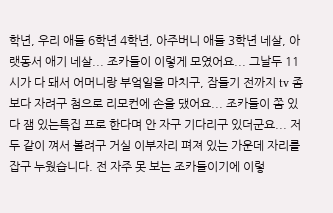학년, 우리 애들 6학년 4학년, 아주버니 애들 3학년 네살, 아랫동서 애기 네살... 조카들이 이렇게 모였어요... 그날두 11시가 다 돼서 어머니랑 부엌일을 마치구, 잠들기 전까지 tv 좀 보다 자려구 첨으로 리모컨에 손을 댔어요... 조카들이 쫌 있다 잼 있는특집 프로 한다며 안 자구 기다리구 있더군요... 저두 같이 껴서 볼려구 거실 이부자리 펴져 있는 가운데 자리를 잡구 누웠습니다. 전 자주 못 보는 조카들이기에 이렇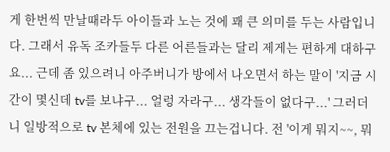게 한번씩 만날때라두 아이들과 노는 것에 꽤 큰 의미를 두는 사람입니다. 그래서 유독 조카들두 다른 어른들과는 달리 제게는 편하게 대하구요... 근데 좀 있으려니 아주버니가 방에서 나오면서 하는 말이 '지금 시간이 몇신데 tv를 보냐구... 얼렁 자라구... 생각들이 없다구...' 그러더니 일방적으로 tv 본체에 있는 전원을 끄는겁니다. 전 '이게 뭐지~~, 뭐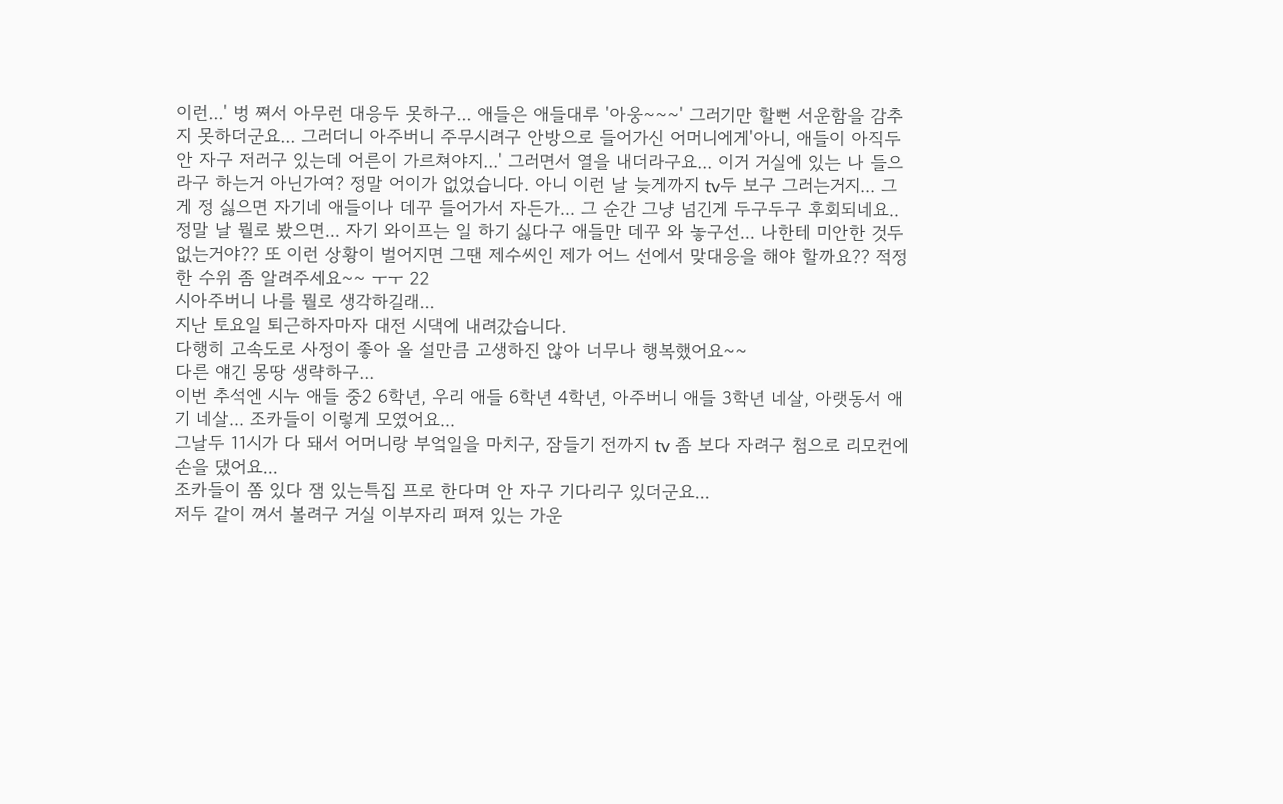이런...' 벙 쪄서 아무런 대응두 못하구... 애들은 애들대루 '아웅~~~' 그러기만 할뻔 서운함을 감추지 못하더군요... 그러더니 아주버니 주무시려구 안방으로 들어가신 어머니에게'아니, 애들이 아직두 안 자구 저러구 있는데 어른이 가르쳐야지...' 그러면서 열을 내더라구요... 이거 거실에 있는 나 들으라구 하는거 아닌가여? 정말 어이가 없었습니다. 아니 이런 날 늦게까지 tv두 보구 그러는거지... 그게 정 싫으면 자기네 애들이나 데꾸 들어가서 자든가... 그 순간 그냥 넘긴게 두구두구 후회되네요.. 정말 날 뭘로 봤으면... 자기 와이프는 일 하기 싫다구 애들만 데꾸 와 놓구선... 나한테 미안한 것두 없는거야?? 또 이런 상황이 벌어지면 그땐 제수씨인 제가 어느 선에서 맞대응을 해야 할까요?? 적정한 수위 좀 알려주세요~~ ㅜㅜ 22
시아주버니 나를 뭘로 생각하길래...
지난 토요일 퇴근하자마자 대전 시댁에 내려갔습니다.
다행히 고속도로 사정이 좋아 올 설만큼 고생하진 않아 너무나 행복했어요~~
다른 얘긴 몽땅 생략하구...
이번 추석엔 시누 애들 중2 6학년, 우리 애들 6학년 4학년, 아주버니 애들 3학년 네살, 아랫동서 애기 네살... 조카들이 이렇게 모였어요...
그날두 11시가 다 돼서 어머니랑 부엌일을 마치구, 잠들기 전까지 tv 좀 보다 자려구 첨으로 리모컨에 손을 댔어요...
조카들이 쫌 있다 잼 있는특집 프로 한다며 안 자구 기다리구 있더군요...
저두 같이 껴서 볼려구 거실 이부자리 펴져 있는 가운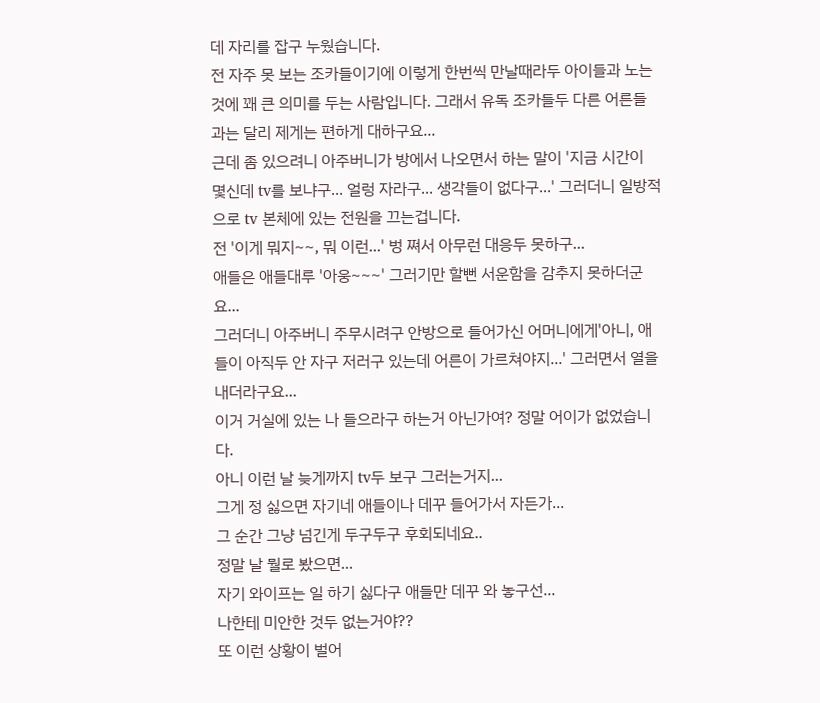데 자리를 잡구 누웠습니다.
전 자주 못 보는 조카들이기에 이렇게 한번씩 만날때라두 아이들과 노는 것에 꽤 큰 의미를 두는 사람입니다. 그래서 유독 조카들두 다른 어른들과는 달리 제게는 편하게 대하구요...
근데 좀 있으려니 아주버니가 방에서 나오면서 하는 말이 '지금 시간이 몇신데 tv를 보냐구... 얼렁 자라구... 생각들이 없다구...' 그러더니 일방적으로 tv 본체에 있는 전원을 끄는겁니다.
전 '이게 뭐지~~, 뭐 이런...' 벙 쪄서 아무런 대응두 못하구...
애들은 애들대루 '아웅~~~' 그러기만 할뻔 서운함을 감추지 못하더군요...
그러더니 아주버니 주무시려구 안방으로 들어가신 어머니에게'아니, 애들이 아직두 안 자구 저러구 있는데 어른이 가르쳐야지...' 그러면서 열을 내더라구요...
이거 거실에 있는 나 들으라구 하는거 아닌가여? 정말 어이가 없었습니다.
아니 이런 날 늦게까지 tv두 보구 그러는거지...
그게 정 싫으면 자기네 애들이나 데꾸 들어가서 자든가...
그 순간 그냥 넘긴게 두구두구 후회되네요..
정말 날 뭘로 봤으면...
자기 와이프는 일 하기 싫다구 애들만 데꾸 와 놓구선...
나한테 미안한 것두 없는거야??
또 이런 상황이 벌어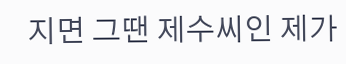지면 그땐 제수씨인 제가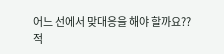어느 선에서 맞대응을 해야 할까요??
적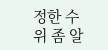정한 수위 좀 알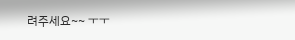려주세요~~ ㅜㅜ